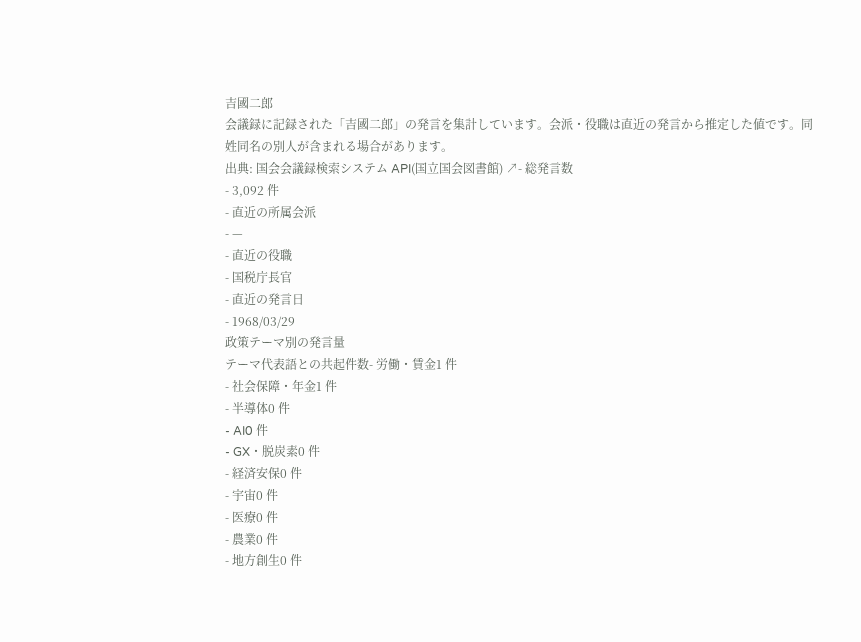吉國二郎
会議録に記録された「吉國二郎」の発言を集計しています。会派・役職は直近の発言から推定した値です。同姓同名の別人が含まれる場合があります。
出典: 国会会議録検索システム API(国立国会図書館) ↗- 総発言数
- 3,092 件
- 直近の所属会派
- —
- 直近の役職
- 国税庁長官
- 直近の発言日
- 1968/03/29
政策テーマ別の発言量
テーマ代表語との共起件数- 労働・賃金1 件
- 社会保障・年金1 件
- 半導体0 件
- AI0 件
- GX・脱炭素0 件
- 経済安保0 件
- 宇宙0 件
- 医療0 件
- 農業0 件
- 地方創生0 件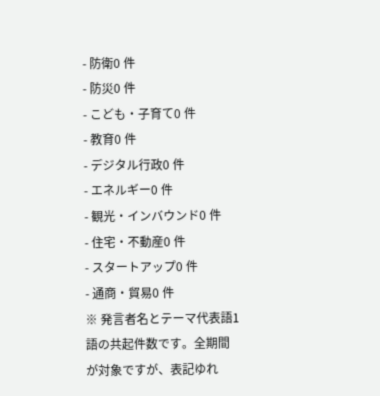- 防衛0 件
- 防災0 件
- こども・子育て0 件
- 教育0 件
- デジタル行政0 件
- エネルギー0 件
- 観光・インバウンド0 件
- 住宅・不動産0 件
- スタートアップ0 件
- 通商・貿易0 件
※ 発言者名とテーマ代表語1語の共起件数です。全期間が対象ですが、表記ゆれ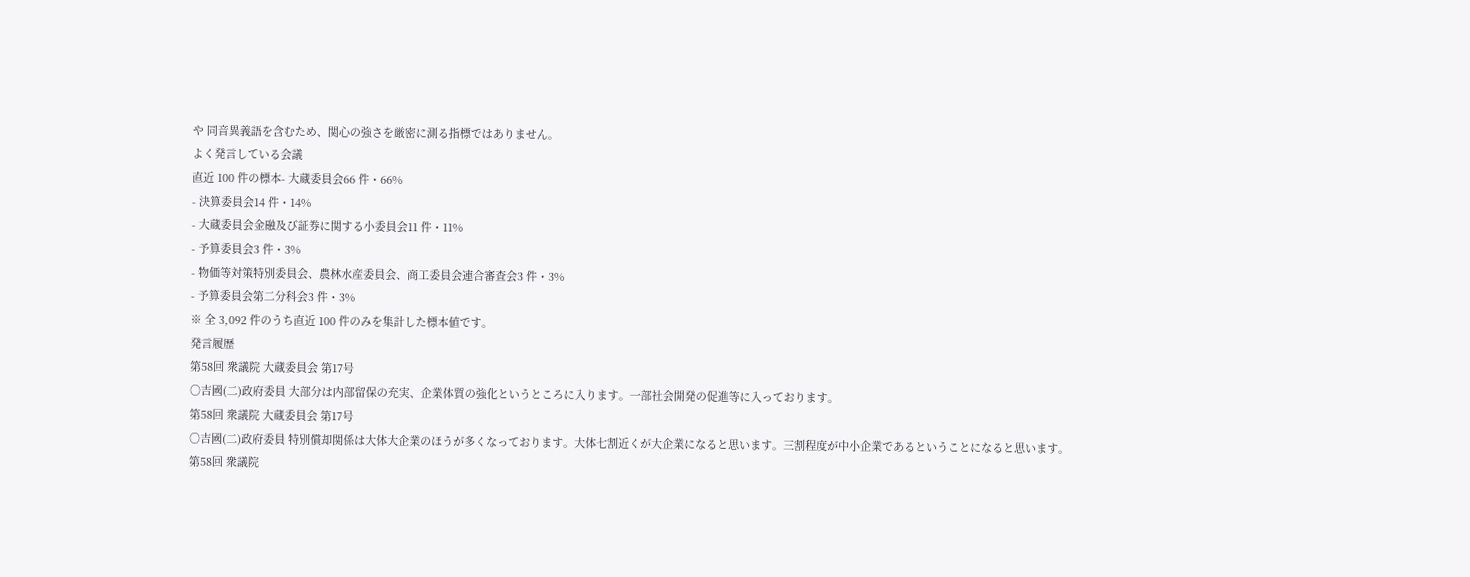や 同音異義語を含むため、関心の強さを厳密に測る指標ではありません。
よく発言している会議
直近 100 件の標本- 大蔵委員会66 件・66%
- 決算委員会14 件・14%
- 大蔵委員会金融及び証券に関する小委員会11 件・11%
- 予算委員会3 件・3%
- 物価等対策特別委員会、農林水産委員会、商工委員会連合審査会3 件・3%
- 予算委員会第二分科会3 件・3%
※ 全 3,092 件のうち直近 100 件のみを集計した標本値です。
発言履歴
第58回 衆議院 大蔵委員会 第17号
○吉國(二)政府委員 大部分は内部留保の充実、企業体質の強化というところに入ります。一部社会開発の促進等に入っております。
第58回 衆議院 大蔵委員会 第17号
○吉國(二)政府委員 特別償却関係は大体大企業のほうが多くなっております。大体七割近くが大企業になると思います。三割程度が中小企業であるということになると思います。
第58回 衆議院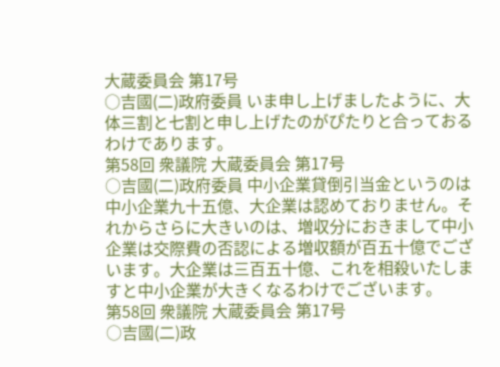大蔵委員会 第17号
○吉國(二)政府委員 いま申し上げましたように、大体三割と七割と申し上げたのがぴたりと合っておるわけであります。
第58回 衆議院 大蔵委員会 第17号
○吉國(二)政府委員 中小企業貸倒引当金というのは中小企業九十五億、大企業は認めておりません。それからさらに大きいのは、増収分におきまして中小企業は交際費の否認による増収額が百五十億でございます。大企業は三百五十億、これを相殺いたしますと中小企業が大きくなるわけでございます。
第58回 衆議院 大蔵委員会 第17号
○吉國(二)政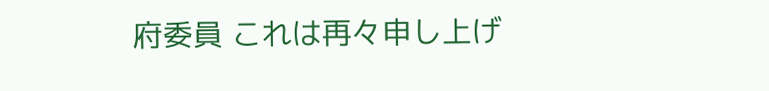府委員 これは再々申し上げ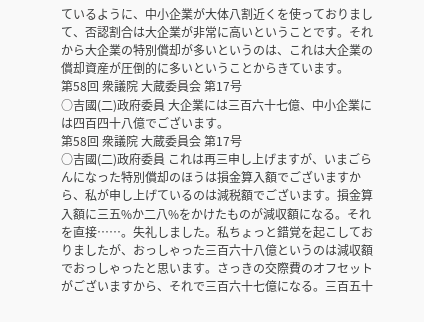ているように、中小企業が大体八割近くを使っておりまして、否認割合は大企業が非常に高いということです。それから大企業の特別償却が多いというのは、これは大企業の償却資産が圧倒的に多いということからきています。
第58回 衆議院 大蔵委員会 第17号
○吉國(二)政府委員 大企業には三百六十七億、中小企業には四百四十八億でございます。
第58回 衆議院 大蔵委員会 第17号
○吉國(二)政府委員 これは再三申し上げますが、いまごらんになった特別償却のほうは損金算入額でございますから、私が申し上げているのは減税額でございます。損金算入額に三五%か二八%をかけたものが減収額になる。それを直接……。失礼しました。私ちょっと錯覚を起こしておりましたが、おっしゃった三百六十八億というのは減収額でおっしゃったと思います。さっきの交際費のオフセットがございますから、それで三百六十七億になる。三百五十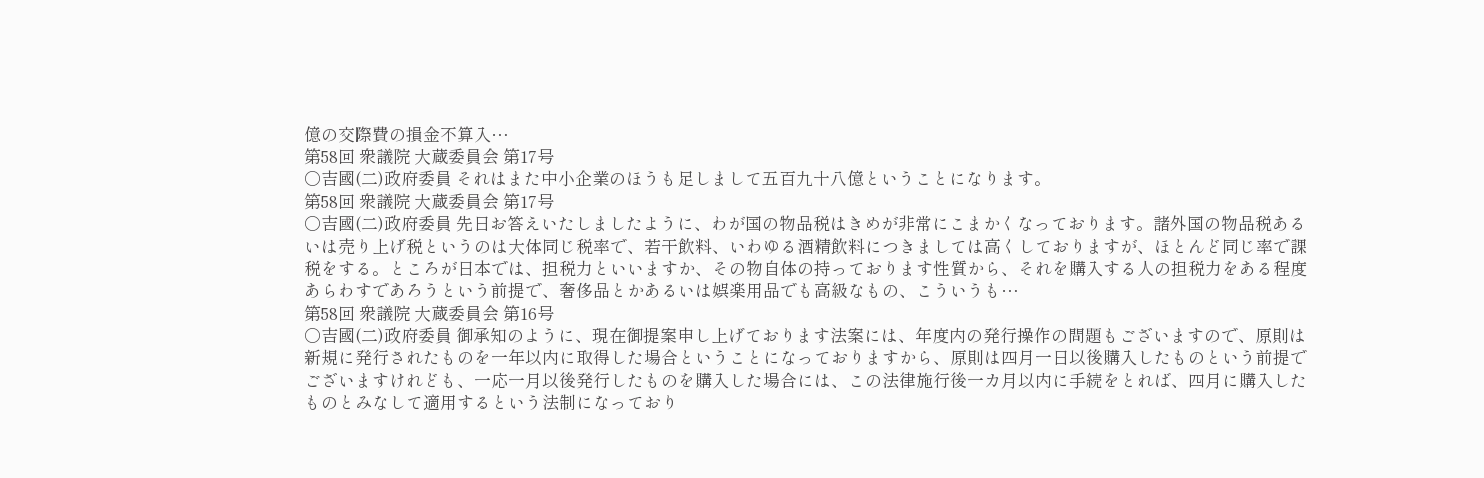億の交際費の損金不算入…
第58回 衆議院 大蔵委員会 第17号
○吉國(二)政府委員 それはまた中小企業のほうも足しまして五百九十八億ということになります。
第58回 衆議院 大蔵委員会 第17号
○吉國(二)政府委員 先日お答えいたしましたように、わが国の物品税はきめが非常にこまかくなっております。諸外国の物品税あるいは売り上げ税というのは大体同じ税率で、若干飲料、いわゆる酒精飲料につきましては高くしておりますが、ほとんど同じ率で課税をする。ところが日本では、担税力といいますか、その物自体の持っております性質から、それを購入する人の担税力をある程度あらわすであろうという前提で、奢侈品とかあるいは娯楽用品でも高級なもの、こういうも…
第58回 衆議院 大蔵委員会 第16号
○吉國(二)政府委員 御承知のように、現在御提案申し上げております法案には、年度内の発行操作の問題もございますので、原則は新規に発行されたものを一年以内に取得した場合ということになっておりますから、原則は四月一日以後購入したものという前提でございますけれども、一応一月以後発行したものを購入した場合には、この法律施行後一カ月以内に手続をとれば、四月に購入したものとみなして適用するという法制になっており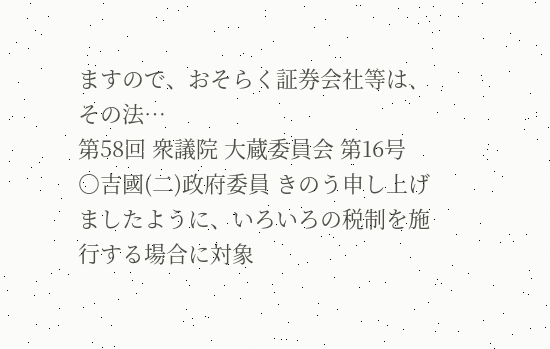ますので、おそらく証券会社等は、その法…
第58回 衆議院 大蔵委員会 第16号
○吉國(二)政府委員 きのう申し上げましたように、いろいろの税制を施行する場合に対象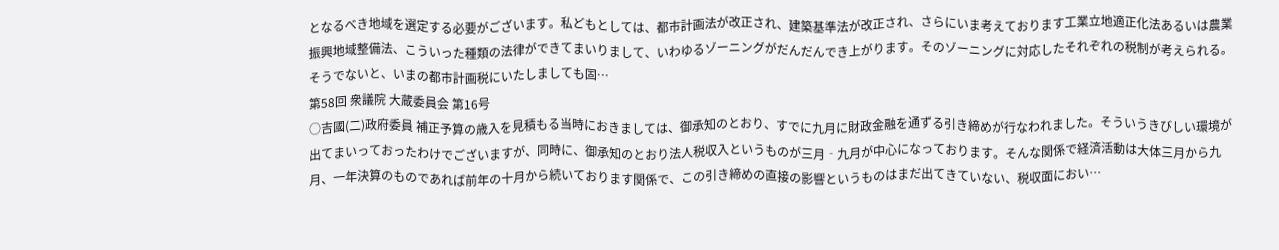となるべき地域を選定する必要がございます。私どもとしては、都市計画法が改正され、建築基準法が改正され、さらにいま考えております工業立地適正化法あるいは農業振興地域整備法、こういった種類の法律ができてまいりまして、いわゆるゾーニングがだんだんでき上がります。そのゾーニングに対応したそれぞれの税制が考えられる。そうでないと、いまの都市計画税にいたしましても固…
第58回 衆議院 大蔵委員会 第16号
○吉國(二)政府委員 補正予算の歳入を見積もる当時におきましては、御承知のとおり、すでに九月に財政金融を通ずる引き締めが行なわれました。そういうきびしい環境が出てまいっておったわけでございますが、同時に、御承知のとおり法人税収入というものが三月‐九月が中心になっております。そんな関係で経済活動は大体三月から九月、一年決算のものであれば前年の十月から続いております関係で、この引き締めの直接の影響というものはまだ出てきていない、税収面におい…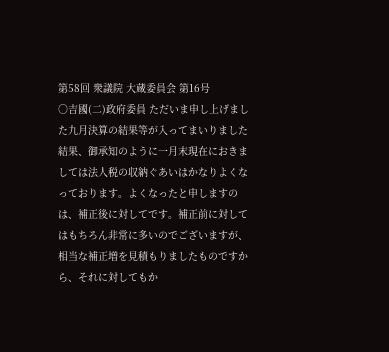第58回 衆議院 大蔵委員会 第16号
○吉國(二)政府委員 ただいま申し上げました九月決算の結果等が入ってまいりました結果、御承知のように一月末現在におきましては法人税の収納ぐあいはかなりよくなっております。よくなったと申しますのは、補正後に対してです。補正前に対してはもちろん非常に多いのでございますが、相当な補正増を見積もりましたものですから、それに対してもか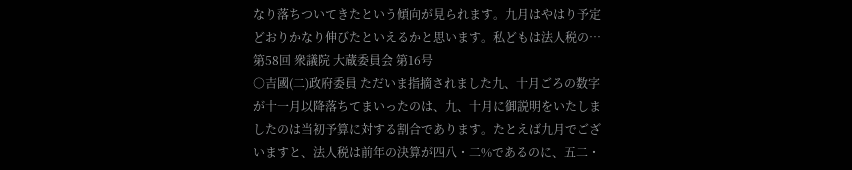なり落ちついてきたという傾向が見られます。九月はやはり予定どおりかなり伸びたといえるかと思います。私どもは法人税の…
第58回 衆議院 大蔵委員会 第16号
○吉國(二)政府委員 ただいま指摘されました九、十月ごろの数字が十一月以降落ちてまいったのは、九、十月に御説明をいたしましたのは当初予算に対する割合であります。たとえば九月でございますと、法人税は前年の決算が四八・二%であるのに、五二・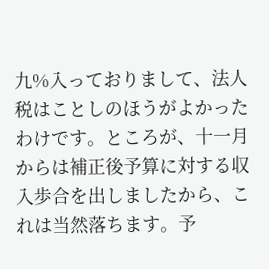九%入っておりまして、法人税はことしのほうがよかったわけです。ところが、十一月からは補正後予算に対する収入歩合を出しましたから、これは当然落ちます。予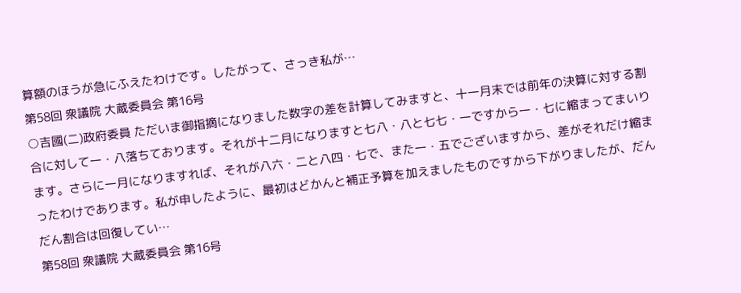算額のほうが急にふえたわけです。したがって、さっき私が…
第58回 衆議院 大蔵委員会 第16号
○吉國(二)政府委員 ただいま御指摘になりました数字の差を計算してみますと、十一月末では前年の決算に対する割合に対して一・八落ちております。それが十二月になりますと七八・八と七七・一ですから一・七に縮まってまいります。さらに一月になりますれば、それが八六・二と八四・七で、また一・五でございますから、差がそれだけ縮まったわけであります。私が申したように、最初はどかんと補正予算を加えましたものですから下がりましたが、だんだん割合は回復してい…
第58回 衆議院 大蔵委員会 第16号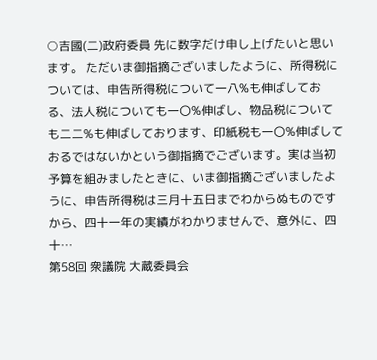○吉國(二)政府委員 先に数字だけ申し上げたいと思います。 ただいま御指摘ございましたように、所得税については、申告所得税について一八%も伸ばしておる、法人税についても一〇%伸ばし、物品税についても二二%も伸ばしております、印紙税も一〇%伸ばしておるではないかという御指摘でございます。実は当初予算を組みましたときに、いま御指摘ございましたように、申告所得税は三月十五日までわからぬものですから、四十一年の実績がわかりませんで、意外に、四十…
第58回 衆議院 大蔵委員会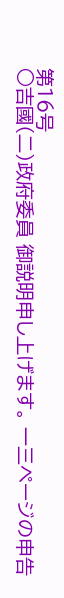第16号
○吉國(二)政府委員 御説明申し上げます。 一三ページの申告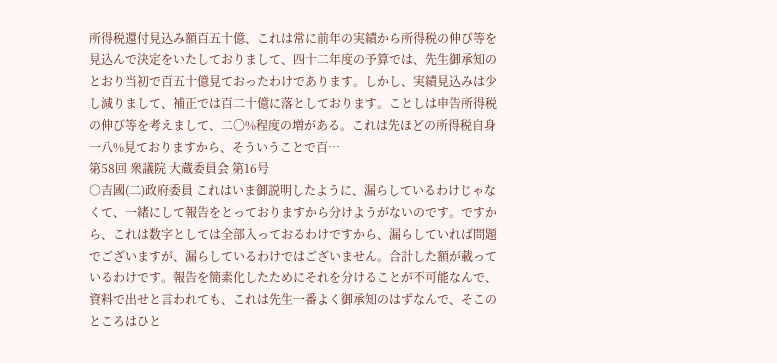所得税還付見込み額百五十億、これは常に前年の実績から所得税の伸び等を見込んで決定をいたしておりまして、四十二年度の予算では、先生御承知のとおり当初で百五十億見ておったわけであります。しかし、実績見込みは少し減りまして、補正では百二十億に落としております。ことしは申告所得税の伸び等を考えまして、二〇%程度の増がある。これは先ほどの所得税自身一八%見ておりますから、そういうことで百…
第58回 衆議院 大蔵委員会 第16号
○吉國(二)政府委員 これはいま御説明したように、漏らしているわけじゃなくて、一緒にして報告をとっておりますから分けようがないのです。ですから、これは数字としては全部入っておるわけですから、漏らしていれば問題でございますが、漏らしているわけではございません。合計した額が載っているわけです。報告を簡素化したためにそれを分けることが不可能なんで、資料で出せと言われても、これは先生一番よく御承知のはずなんで、そこのところはひと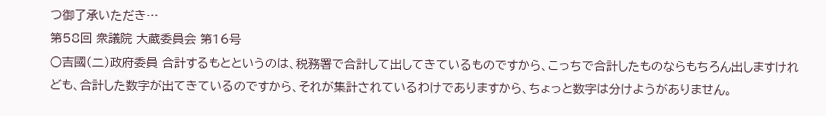つ御了承いただき…
第58回 衆議院 大蔵委員会 第16号
○吉國(二)政府委員 合計するもとというのは、税務署で合計して出してきているものですから、こっちで合計したものならもちろん出しますけれども、合計した数字が出てきているのですから、それが集計されているわけでありますから、ちょっと数字は分けようがありません。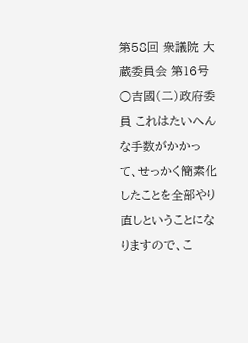第58回 衆議院 大蔵委員会 第16号
○吉國(二)政府委員 これはたいへんな手数がかかって、せっかく簡素化したことを全部やり直しということになりますので、こ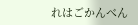れはごかんべん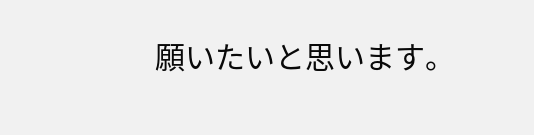願いたいと思います。